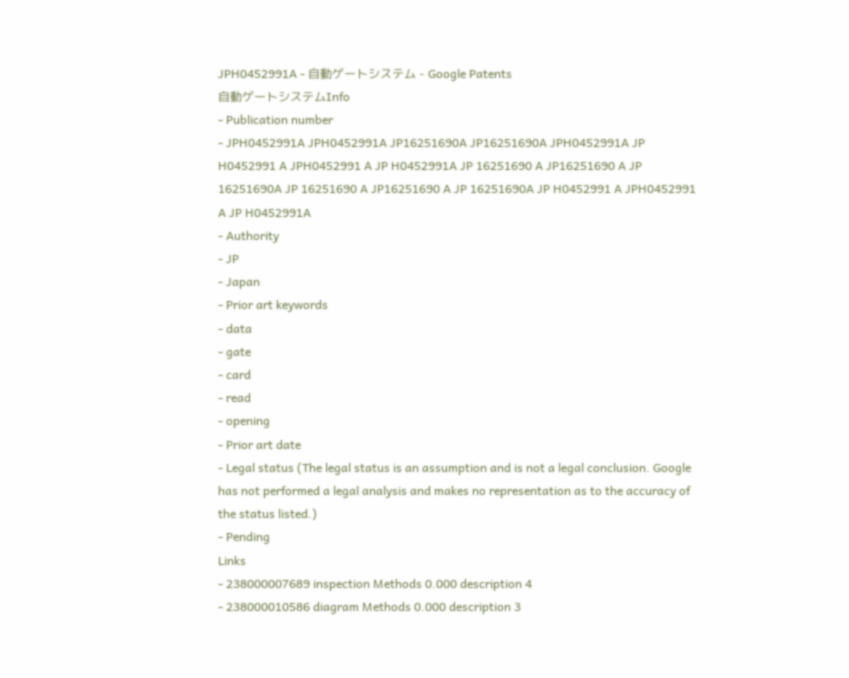JPH0452991A - 自動ゲートシステム - Google Patents
自動ゲートシステムInfo
- Publication number
- JPH0452991A JPH0452991A JP16251690A JP16251690A JPH0452991A JP H0452991 A JPH0452991 A JP H0452991A JP 16251690 A JP16251690 A JP 16251690A JP 16251690 A JP16251690 A JP 16251690A JP H0452991 A JPH0452991 A JP H0452991A
- Authority
- JP
- Japan
- Prior art keywords
- data
- gate
- card
- read
- opening
- Prior art date
- Legal status (The legal status is an assumption and is not a legal conclusion. Google has not performed a legal analysis and makes no representation as to the accuracy of the status listed.)
- Pending
Links
- 238000007689 inspection Methods 0.000 description 4
- 238000010586 diagram Methods 0.000 description 3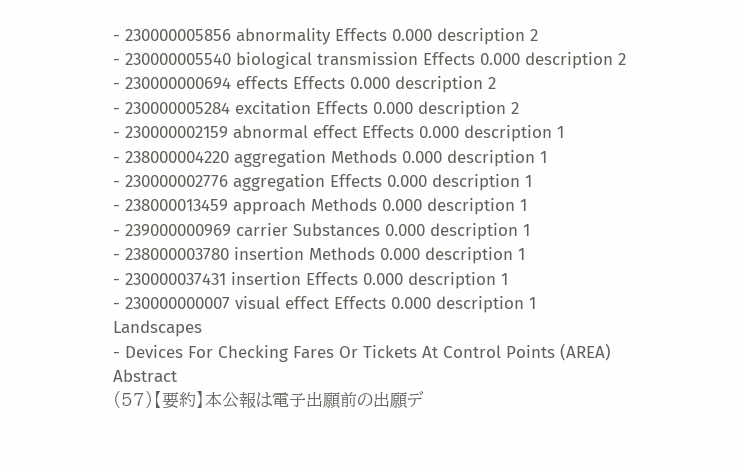- 230000005856 abnormality Effects 0.000 description 2
- 230000005540 biological transmission Effects 0.000 description 2
- 230000000694 effects Effects 0.000 description 2
- 230000005284 excitation Effects 0.000 description 2
- 230000002159 abnormal effect Effects 0.000 description 1
- 238000004220 aggregation Methods 0.000 description 1
- 230000002776 aggregation Effects 0.000 description 1
- 238000013459 approach Methods 0.000 description 1
- 239000000969 carrier Substances 0.000 description 1
- 238000003780 insertion Methods 0.000 description 1
- 230000037431 insertion Effects 0.000 description 1
- 230000000007 visual effect Effects 0.000 description 1
Landscapes
- Devices For Checking Fares Or Tickets At Control Points (AREA)
Abstract
(57)【要約】本公報は電子出願前の出願デ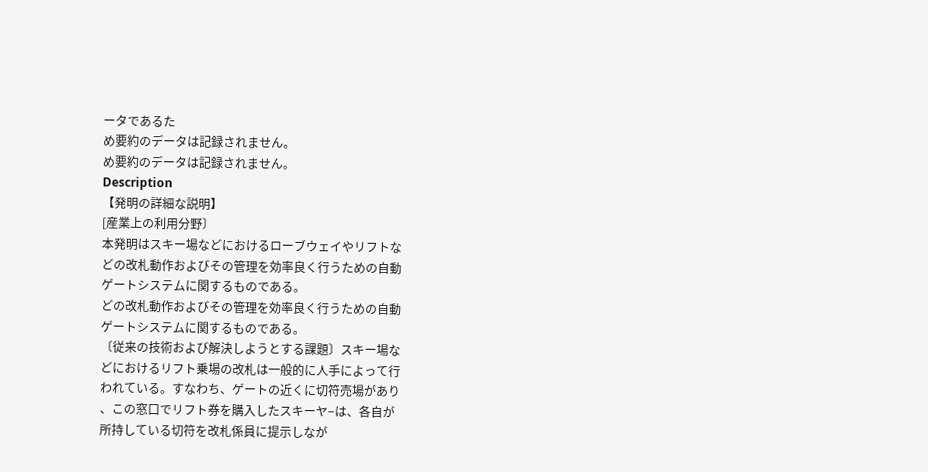ータであるた
め要約のデータは記録されません。
め要約のデータは記録されません。
Description
【発明の詳細な説明】
[産業上の利用分野〕
本発明はスキー場などにおけるローブウェイやリフトな
どの改札動作およびその管理を効率良く行うための自動
ゲートシステムに関するものである。
どの改札動作およびその管理を効率良く行うための自動
ゲートシステムに関するものである。
〔従来の技術および解決しようとする課題〕スキー場な
どにおけるリフト乗場の改札は一般的に人手によって行
われている。すなわち、ゲートの近くに切符売場があり
、この窓口でリフト券を購入したスキーヤ−は、各自が
所持している切符を改札係員に提示しなが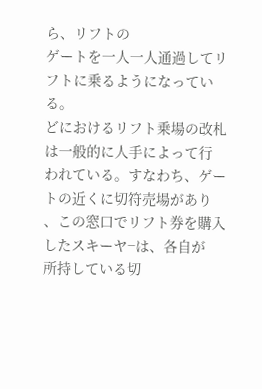ら、リフトの
ゲートを一人一人通過してリフトに乗るようになってい
る。
どにおけるリフト乗場の改札は一般的に人手によって行
われている。すなわち、ゲートの近くに切符売場があり
、この窓口でリフト券を購入したスキーヤ−は、各自が
所持している切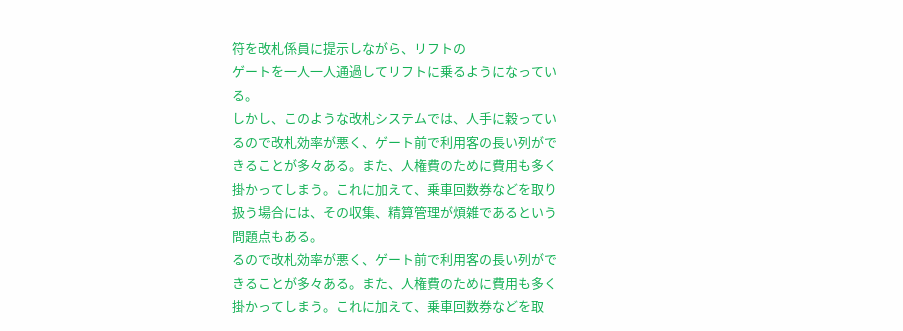符を改札係員に提示しながら、リフトの
ゲートを一人一人通過してリフトに乗るようになってい
る。
しかし、このような改札システムでは、人手に穀ってい
るので改札効率が悪く、ゲート前で利用客の長い列がで
きることが多々ある。また、人権費のために費用も多く
掛かってしまう。これに加えて、乗車回数券などを取り
扱う場合には、その収集、精算管理が煩雑であるという
問題点もある。
るので改札効率が悪く、ゲート前で利用客の長い列がで
きることが多々ある。また、人権費のために費用も多く
掛かってしまう。これに加えて、乗車回数券などを取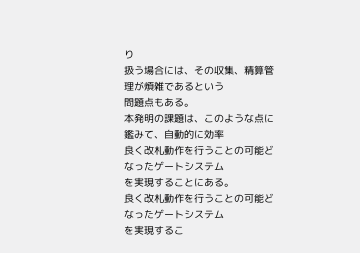り
扱う場合には、その収集、精算管理が煩雑であるという
問題点もある。
本発明の課題は、このような点に鑑みて、自動的に効率
良く改札動作を行うことの可能どなったゲートシステム
を実現することにある。
良く改札動作を行うことの可能どなったゲートシステム
を実現するこ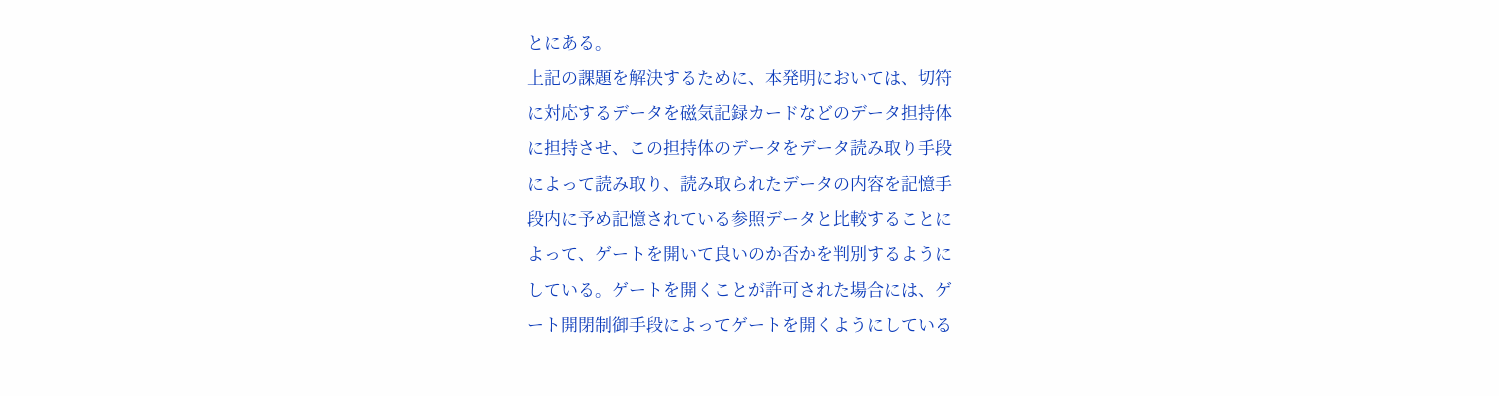とにある。
上記の課題を解決するために、本発明においては、切符
に対応するデータを磁気記録カードなどのデータ担持体
に担持させ、この担持体のデータをデータ読み取り手段
によって読み取り、読み取られたデータの内容を記憶手
段内に予め記憶されている参照データと比較することに
よって、ゲートを開いて良いのか否かを判別するように
している。ゲートを開くことが許可された場合には、ゲ
ート開閉制御手段によってゲートを開くようにしている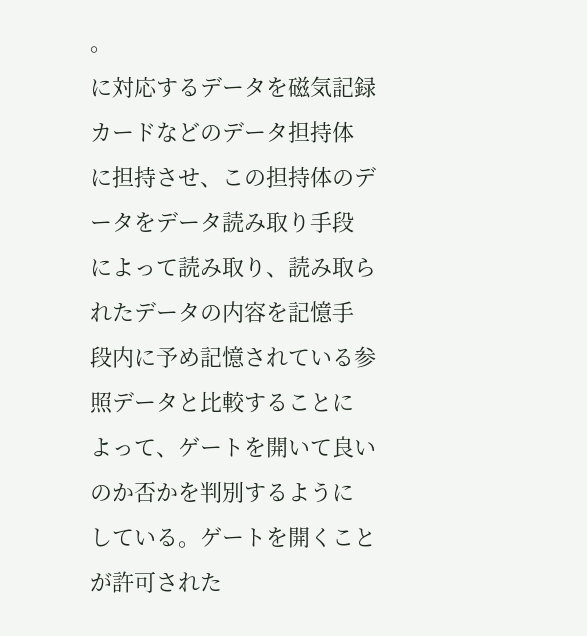。
に対応するデータを磁気記録カードなどのデータ担持体
に担持させ、この担持体のデータをデータ読み取り手段
によって読み取り、読み取られたデータの内容を記憶手
段内に予め記憶されている参照データと比較することに
よって、ゲートを開いて良いのか否かを判別するように
している。ゲートを開くことが許可された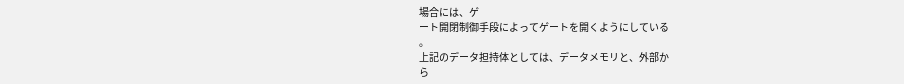場合には、ゲ
ート開閉制御手段によってゲートを開くようにしている
。
上記のデータ担持体としては、データメモリと、外部か
ら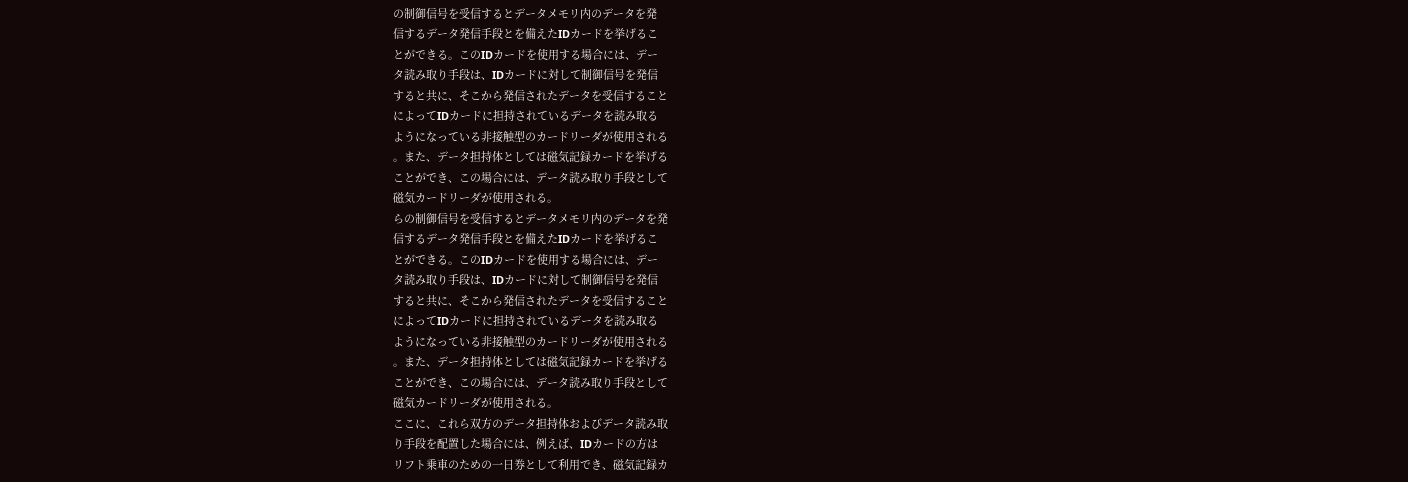の制御信号を受信するとデータメモリ内のデータを発
信するデータ発信手段とを備えたIDカードを挙げるこ
とができる。このIDカードを使用する場合には、デー
タ読み取り手段は、IDカードに対して制御信号を発信
すると共に、そこから発信されたデータを受信すること
によってIDカードに担持されているデータを読み取る
ようになっている非接触型のカードリーダが使用される
。また、データ担持体としては磁気記録カードを挙げる
ことができ、この場合には、データ読み取り手段として
磁気カードリーダが使用される。
らの制御信号を受信するとデータメモリ内のデータを発
信するデータ発信手段とを備えたIDカードを挙げるこ
とができる。このIDカードを使用する場合には、デー
タ読み取り手段は、IDカードに対して制御信号を発信
すると共に、そこから発信されたデータを受信すること
によってIDカードに担持されているデータを読み取る
ようになっている非接触型のカードリーダが使用される
。また、データ担持体としては磁気記録カードを挙げる
ことができ、この場合には、データ読み取り手段として
磁気カードリーダが使用される。
ここに、これら双方のデータ担持体およびデータ読み取
り手段を配置した場合には、例えば、IDカードの方は
リフト乗車のための一日券として利用でき、磁気記録カ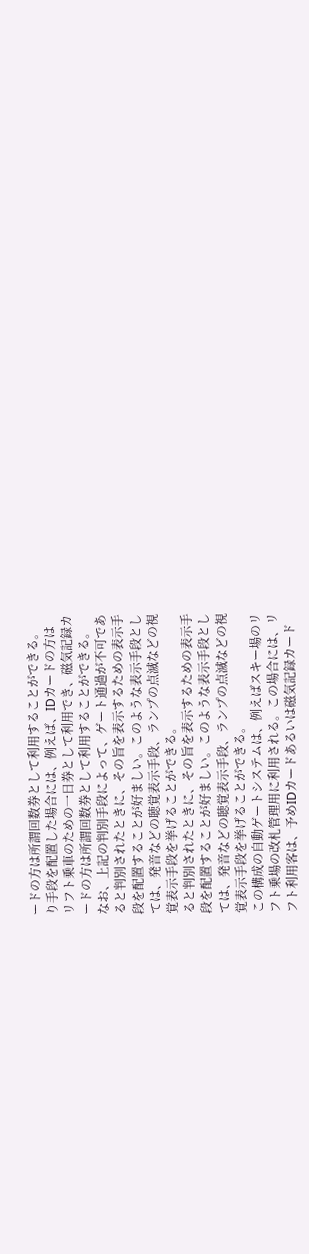ードの方は所謂回数券として利用することができる。
り手段を配置した場合には、例えば、IDカードの方は
リフト乗車のための一日券として利用でき、磁気記録カ
ードの方は所謂回数券として利用することができる。
なお、上記の判別手段によって、ゲート通過が不可であ
ると判別されたときに、その旨を表示するための表示手
段を配置することが好ましい。このような表示手段とし
ては、発音などの聴覚表示手段、ランプの点滅などの視
覚表示手段を挙げることができる。
ると判別されたときに、その旨を表示するための表示手
段を配置することが好ましい。このような表示手段とし
ては、発音などの聴覚表示手段、ランプの点滅などの視
覚表示手段を挙げることができる。
この構成の自動ゲートシステムは、例えばスキー場のリ
フト乗場の改札管理用に利用される。この場合には、リ
フト利用客は、予めIDカードあるいは磁気記録カード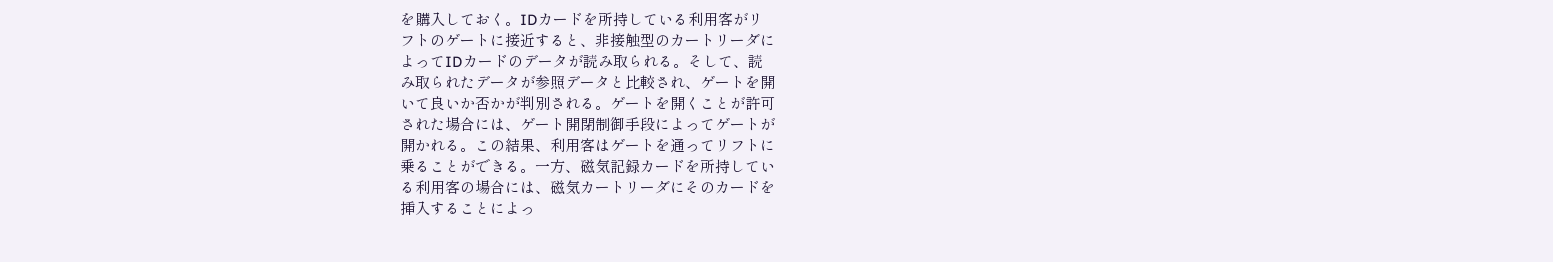を購入しておく。IDカードを所持している利用客がリ
フトのゲートに接近すると、非接触型のカートリーダに
よってIDカードのデータが読み取られる。そして、読
み取られたデータが参照データと比較され、ゲートを開
いて良いか否かが判別される。ゲートを開くことが許可
された場合には、ゲート開閉制御手段によってゲートが
開かれる。この結果、利用客はゲートを通ってリフトに
乗ることができる。一方、磁気記録カードを所持してい
る利用客の場合には、磁気カートリーダにそのカードを
挿入することによっ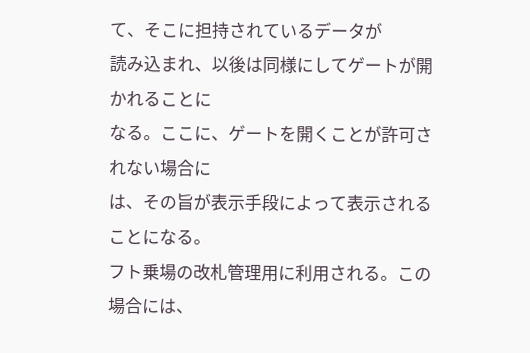て、そこに担持されているデータが
読み込まれ、以後は同様にしてゲートが開かれることに
なる。ここに、ゲートを開くことが許可されない場合に
は、その旨が表示手段によって表示されることになる。
フト乗場の改札管理用に利用される。この場合には、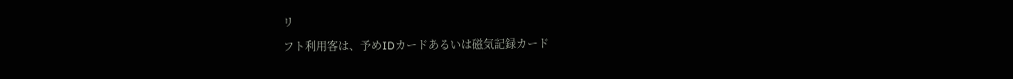リ
フト利用客は、予めIDカードあるいは磁気記録カード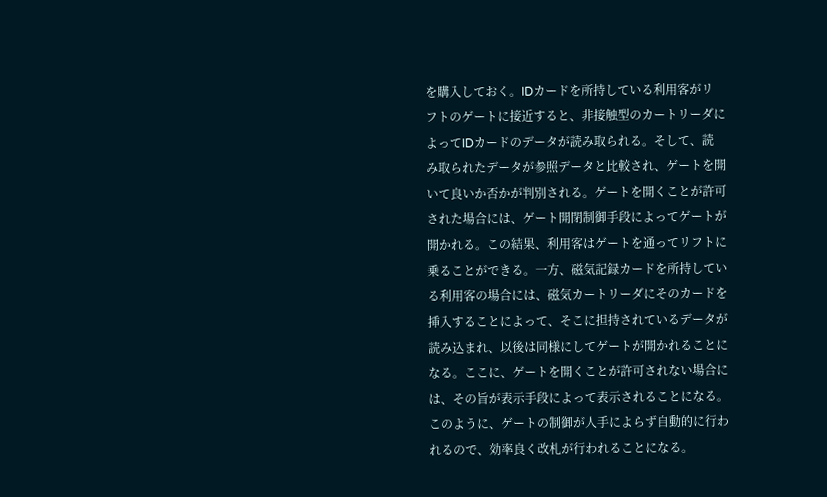を購入しておく。IDカードを所持している利用客がリ
フトのゲートに接近すると、非接触型のカートリーダに
よってIDカードのデータが読み取られる。そして、読
み取られたデータが参照データと比較され、ゲートを開
いて良いか否かが判別される。ゲートを開くことが許可
された場合には、ゲート開閉制御手段によってゲートが
開かれる。この結果、利用客はゲートを通ってリフトに
乗ることができる。一方、磁気記録カードを所持してい
る利用客の場合には、磁気カートリーダにそのカードを
挿入することによって、そこに担持されているデータが
読み込まれ、以後は同様にしてゲートが開かれることに
なる。ここに、ゲートを開くことが許可されない場合に
は、その旨が表示手段によって表示されることになる。
このように、ゲートの制御が人手によらず自動的に行わ
れるので、効率良く改札が行われることになる。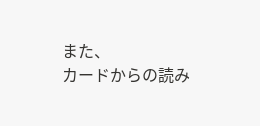また、
カードからの読み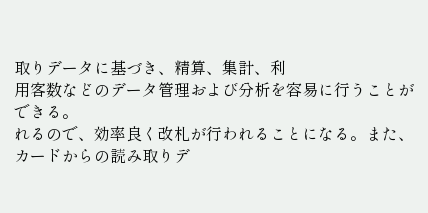取りデータに基づき、精算、集計、利
用客数などのデータ管理および分析を容易に行うことが
できる。
れるので、効率良く改札が行われることになる。また、
カードからの読み取りデ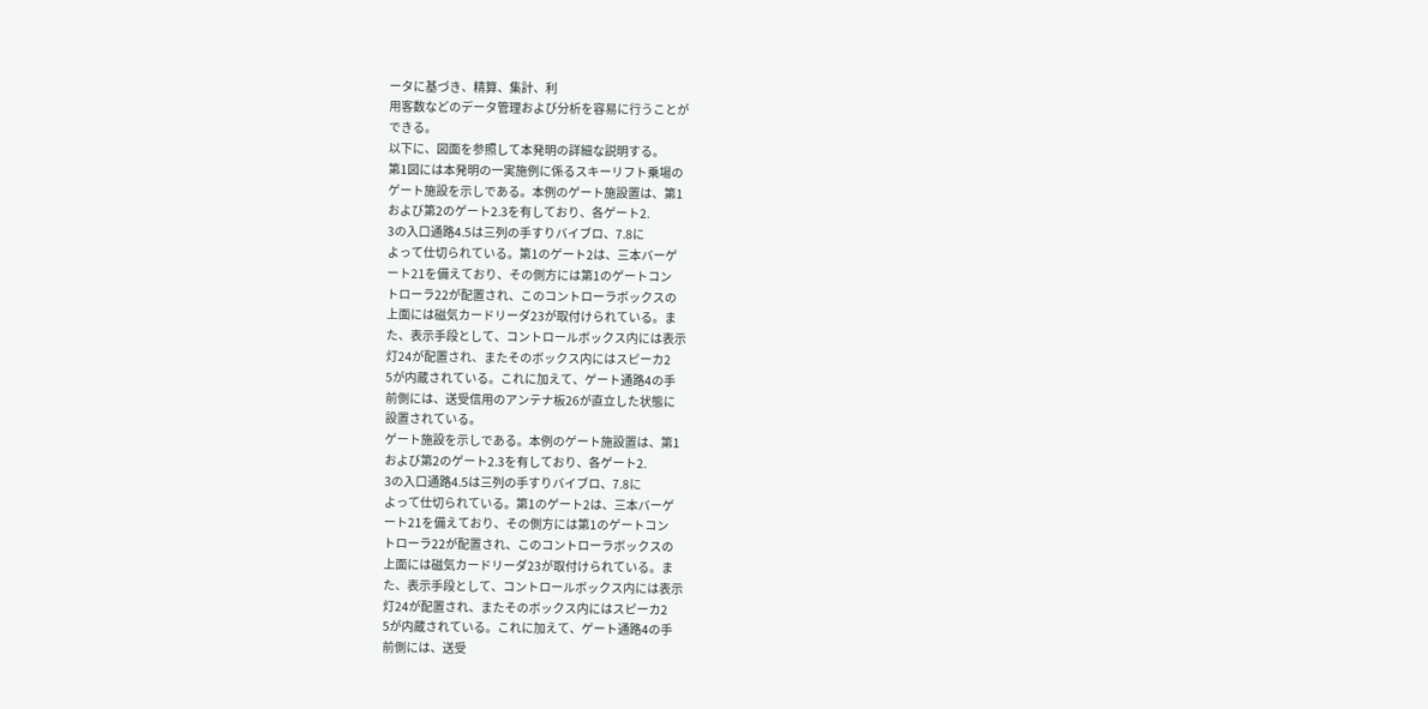ータに基づき、精算、集計、利
用客数などのデータ管理および分析を容易に行うことが
できる。
以下に、図面を参照して本発明の詳細な説明する。
第1図には本発明の一実施例に係るスキーリフト乗場の
ゲート施設を示しである。本例のゲート施設置は、第1
および第2のゲート2.3を有しており、各ゲート2.
3の入口通路4.5は三列の手すりバイブロ、7.8に
よって仕切られている。第1のゲート2は、三本バーゲ
ート21を備えており、その側方には第1のゲートコン
トローラ22が配置され、このコントローラボックスの
上面には磁気カードリーダ23が取付けられている。ま
た、表示手段として、コントロールボックス内には表示
灯24が配置され、またそのボックス内にはスピーカ2
5が内蔵されている。これに加えて、ゲート通路4の手
前側には、送受信用のアンテナ板26が直立した状態に
設置されている。
ゲート施設を示しである。本例のゲート施設置は、第1
および第2のゲート2.3を有しており、各ゲート2.
3の入口通路4.5は三列の手すりバイブロ、7.8に
よって仕切られている。第1のゲート2は、三本バーゲ
ート21を備えており、その側方には第1のゲートコン
トローラ22が配置され、このコントローラボックスの
上面には磁気カードリーダ23が取付けられている。ま
た、表示手段として、コントロールボックス内には表示
灯24が配置され、またそのボックス内にはスピーカ2
5が内蔵されている。これに加えて、ゲート通路4の手
前側には、送受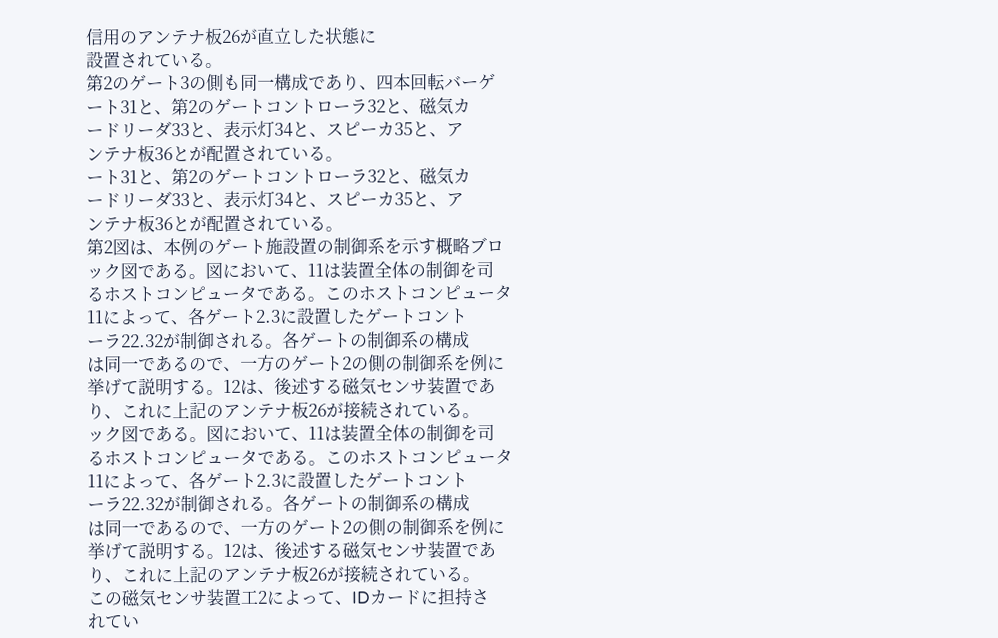信用のアンテナ板26が直立した状態に
設置されている。
第2のゲート3の側も同一構成であり、四本回転バーゲ
ート31と、第2のゲートコントローラ32と、磁気カ
ードリーダ33と、表示灯34と、スピーカ35と、ア
ンテナ板36とが配置されている。
ート31と、第2のゲートコントローラ32と、磁気カ
ードリーダ33と、表示灯34と、スピーカ35と、ア
ンテナ板36とが配置されている。
第2図は、本例のゲート施設置の制御系を示す概略ブロ
ック図である。図において、11は装置全体の制御を司
るホストコンピュータである。このホストコンピュータ
11によって、各ゲート2.3に設置したゲートコント
ーラ22.32が制御される。各ゲートの制御系の構成
は同一であるので、一方のゲート2の側の制御系を例に
挙げて説明する。12は、後述する磁気センサ装置であ
り、これに上記のアンテナ板26が接続されている。
ック図である。図において、11は装置全体の制御を司
るホストコンピュータである。このホストコンピュータ
11によって、各ゲート2.3に設置したゲートコント
ーラ22.32が制御される。各ゲートの制御系の構成
は同一であるので、一方のゲート2の側の制御系を例に
挙げて説明する。12は、後述する磁気センサ装置であ
り、これに上記のアンテナ板26が接続されている。
この磁気センサ装置工2によって、IDカードに担持さ
れてい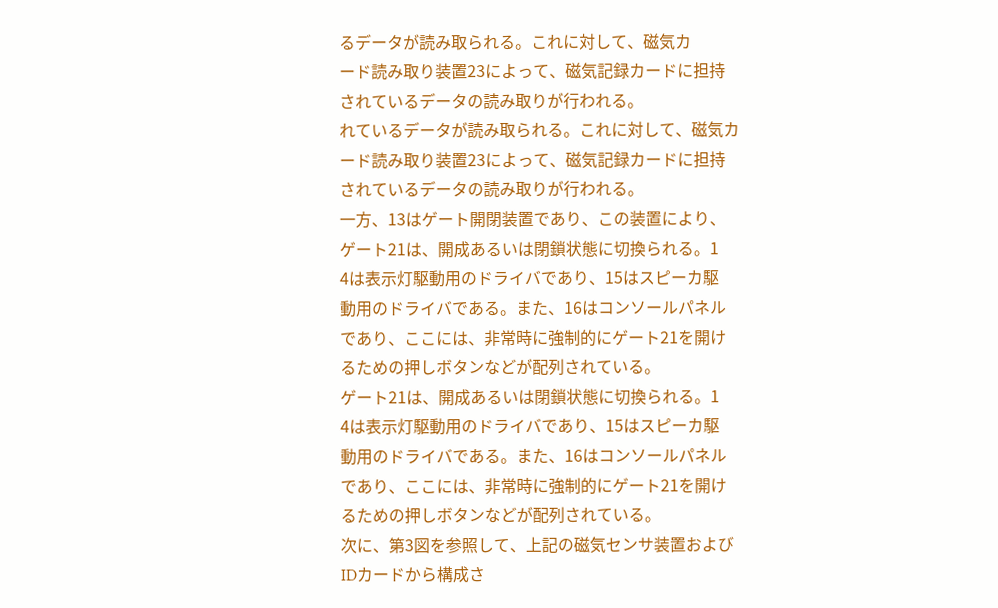るデータが読み取られる。これに対して、磁気カ
ード読み取り装置23によって、磁気記録カードに担持
されているデータの読み取りが行われる。
れているデータが読み取られる。これに対して、磁気カ
ード読み取り装置23によって、磁気記録カードに担持
されているデータの読み取りが行われる。
一方、13はゲート開閉装置であり、この装置により、
ゲート21は、開成あるいは閉鎖状態に切換られる。1
4は表示灯駆動用のドライバであり、15はスピーカ駆
動用のドライバである。また、16はコンソールパネル
であり、ここには、非常時に強制的にゲート21を開け
るための押しボタンなどが配列されている。
ゲート21は、開成あるいは閉鎖状態に切換られる。1
4は表示灯駆動用のドライバであり、15はスピーカ駆
動用のドライバである。また、16はコンソールパネル
であり、ここには、非常時に強制的にゲート21を開け
るための押しボタンなどが配列されている。
次に、第3図を参照して、上記の磁気センサ装置および
IDカードから構成さ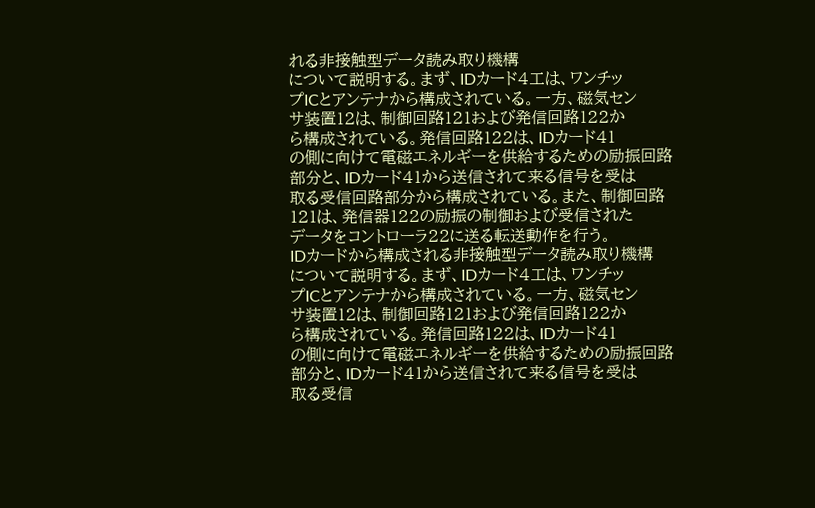れる非接触型データ読み取り機構
について説明する。まず、IDカード4工は、ワンチッ
プICとアンテナから構成されている。一方、磁気セン
サ装置12は、制御回路121および発信回路122か
ら構成されている。発信回路122は、IDカード41
の側に向けて電磁エネルギーを供給するための励振回路
部分と、IDカード41から送信されて来る信号を受は
取る受信回路部分から構成されている。また、制御回路
121は、発信器122の励振の制御および受信された
データをコントローラ22に送る転送動作を行う。
IDカードから構成される非接触型データ読み取り機構
について説明する。まず、IDカード4工は、ワンチッ
プICとアンテナから構成されている。一方、磁気セン
サ装置12は、制御回路121および発信回路122か
ら構成されている。発信回路122は、IDカード41
の側に向けて電磁エネルギーを供給するための励振回路
部分と、IDカード41から送信されて来る信号を受は
取る受信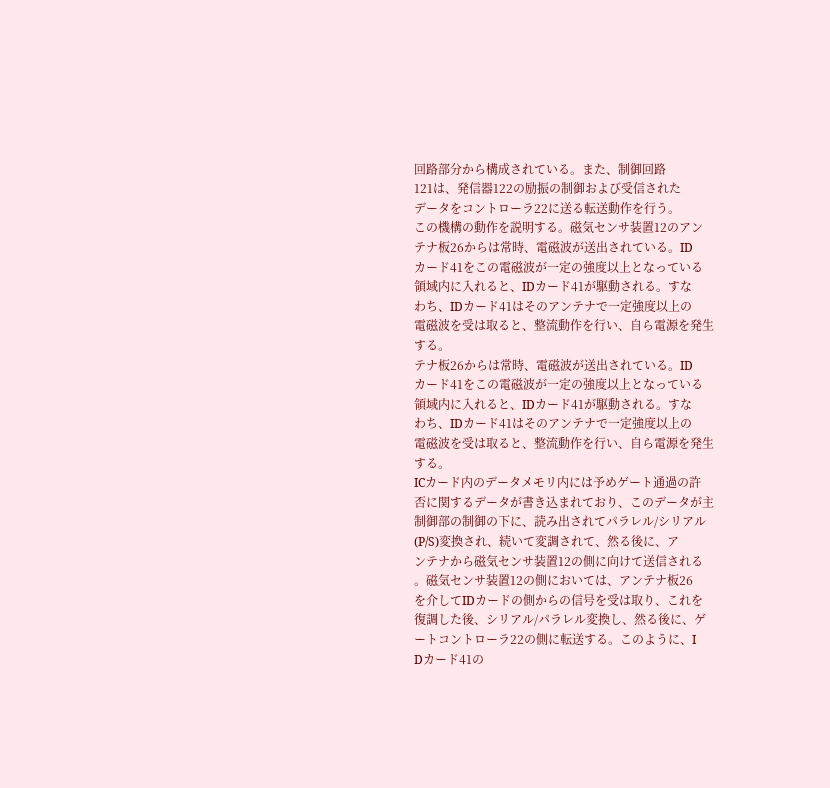回路部分から構成されている。また、制御回路
121は、発信器122の励振の制御および受信された
データをコントローラ22に送る転送動作を行う。
この機構の動作を説明する。磁気センサ装置12のアン
テナ板26からは常時、電磁波が送出されている。ID
カード41をこの電磁波が一定の強度以上となっている
領域内に入れると、IDカード41が駆動される。すな
わち、IDカード41はそのアンテナで一定強度以上の
電磁波を受は取ると、整流動作を行い、自ら電源を発生
する。
テナ板26からは常時、電磁波が送出されている。ID
カード41をこの電磁波が一定の強度以上となっている
領域内に入れると、IDカード41が駆動される。すな
わち、IDカード41はそのアンテナで一定強度以上の
電磁波を受は取ると、整流動作を行い、自ら電源を発生
する。
ICカード内のデータメモリ内には予めゲート通過の許
否に関するデータが書き込まれており、このデータが主
制御部の制御の下に、読み出されてパラレル/シリアル
(P/S)変換され、続いて変調されて、然る後に、ア
ンテナから磁気センサ装置12の側に向けて送信される
。磁気センサ装置12の側においては、アンテナ板26
を介してIDカードの側からの信号を受は取り、これを
復調した後、シリアル/パラレル変換し、然る後に、ゲ
ートコントローラ22の側に転送する。このように、I
Dカード41の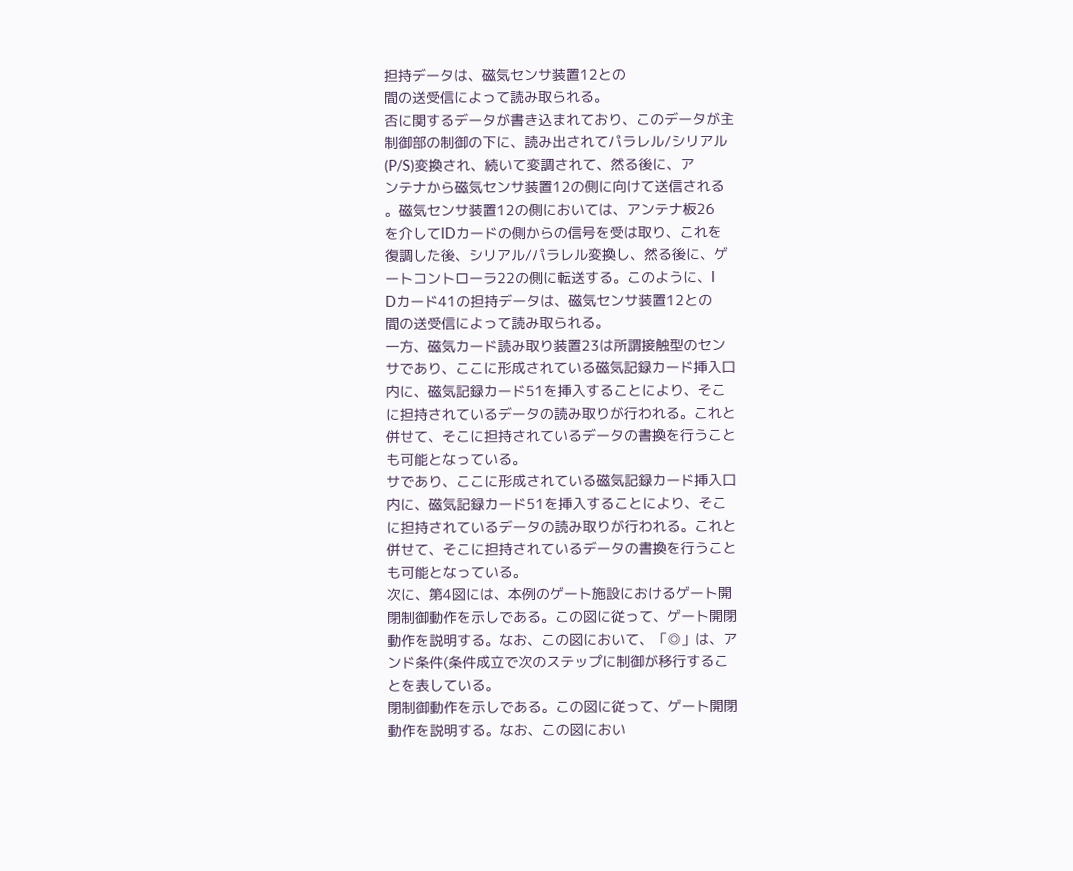担持データは、磁気センサ装置12との
間の送受信によって読み取られる。
否に関するデータが書き込まれており、このデータが主
制御部の制御の下に、読み出されてパラレル/シリアル
(P/S)変換され、続いて変調されて、然る後に、ア
ンテナから磁気センサ装置12の側に向けて送信される
。磁気センサ装置12の側においては、アンテナ板26
を介してIDカードの側からの信号を受は取り、これを
復調した後、シリアル/パラレル変換し、然る後に、ゲ
ートコントローラ22の側に転送する。このように、I
Dカード41の担持データは、磁気センサ装置12との
間の送受信によって読み取られる。
一方、磁気カード読み取り装置23は所謂接触型のセン
サであり、ここに形成されている磁気記録カード挿入口
内に、磁気記録カード51を挿入することにより、そこ
に担持されているデータの読み取りが行われる。これと
併せて、そこに担持されているデータの書換を行うこと
も可能となっている。
サであり、ここに形成されている磁気記録カード挿入口
内に、磁気記録カード51を挿入することにより、そこ
に担持されているデータの読み取りが行われる。これと
併せて、そこに担持されているデータの書換を行うこと
も可能となっている。
次に、第4図には、本例のゲート施設におけるゲート開
閉制御動作を示しである。この図に従って、ゲート開閉
動作を説明する。なお、この図において、「◎」は、ア
ンド条件(条件成立で次のステップに制御が移行するこ
とを表している。
閉制御動作を示しである。この図に従って、ゲート開閉
動作を説明する。なお、この図におい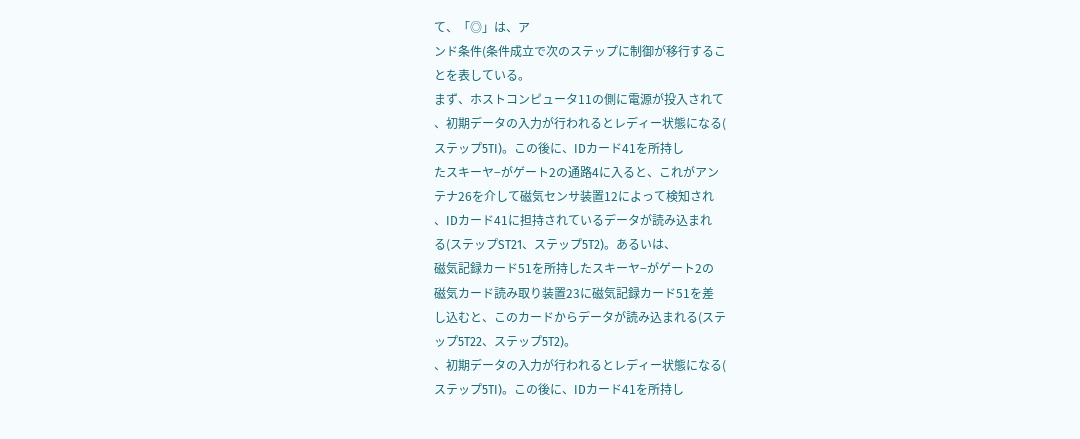て、「◎」は、ア
ンド条件(条件成立で次のステップに制御が移行するこ
とを表している。
まず、ホストコンピュータ11の側に電源が投入されて
、初期データの入力が行われるとレディー状態になる(
ステップ5TI)。この後に、IDカード41を所持し
たスキーヤ−がゲート2の通路4に入ると、これがアン
テナ26を介して磁気センサ装置12によって検知され
、IDカード41に担持されているデータが読み込まれ
る(ステップST21、ステップ5T2)。あるいは、
磁気記録カード51を所持したスキーヤ−がゲート2の
磁気カード読み取り装置23に磁気記録カード51を差
し込むと、このカードからデータが読み込まれる(ステ
ップ5T22、ステップ5T2)。
、初期データの入力が行われるとレディー状態になる(
ステップ5TI)。この後に、IDカード41を所持し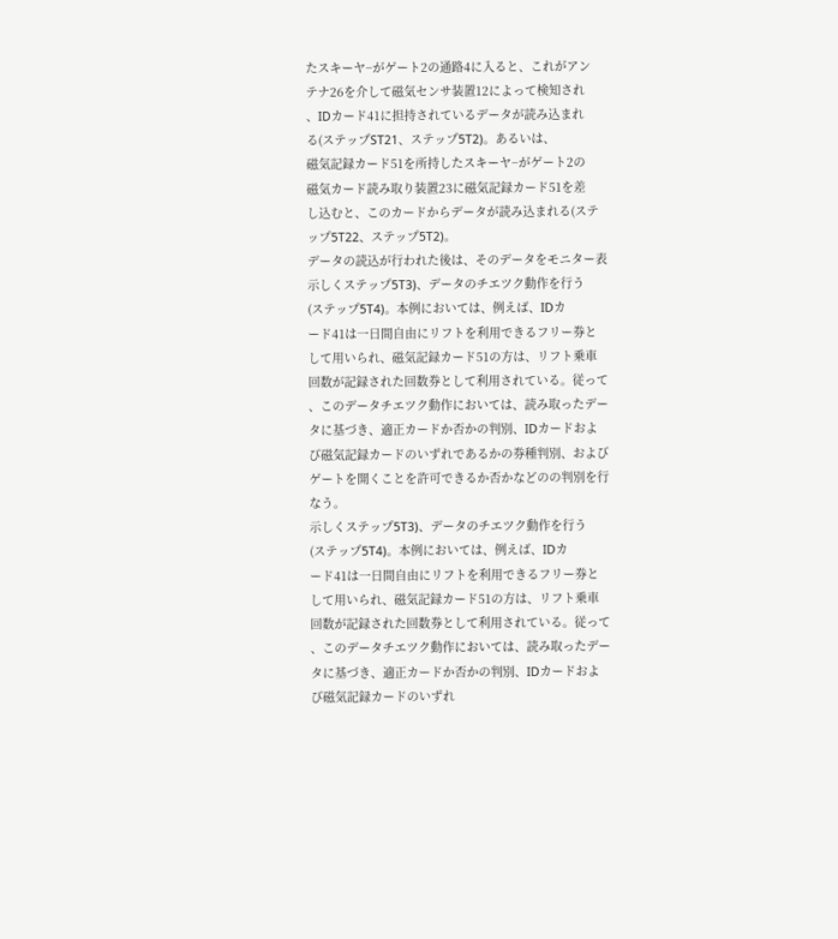たスキーヤ−がゲート2の通路4に入ると、これがアン
テナ26を介して磁気センサ装置12によって検知され
、IDカード41に担持されているデータが読み込まれ
る(ステップST21、ステップ5T2)。あるいは、
磁気記録カード51を所持したスキーヤ−がゲート2の
磁気カード読み取り装置23に磁気記録カード51を差
し込むと、このカードからデータが読み込まれる(ステ
ップ5T22、ステップ5T2)。
データの読込が行われた後は、そのデータをモニター表
示しくステップ5T3)、データのチエツク動作を行う
(ステップ5T4)。本例においては、例えば、IDカ
ード41は一日間自由にリフトを利用できるフリー券と
して用いられ、磁気記録カード51の方は、リフト乗車
回数が記録された回数券として利用されている。従って
、このデータチエツク動作においては、読み取ったデー
タに基づき、適正カードか否かの判別、IDカードおよ
び磁気記録カードのいずれであるかの券種判別、および
ゲートを開くことを許可できるか否かなどのの判別を行
なう。
示しくステップ5T3)、データのチエツク動作を行う
(ステップ5T4)。本例においては、例えば、IDカ
ード41は一日間自由にリフトを利用できるフリー券と
して用いられ、磁気記録カード51の方は、リフト乗車
回数が記録された回数券として利用されている。従って
、このデータチエツク動作においては、読み取ったデー
タに基づき、適正カードか否かの判別、IDカードおよ
び磁気記録カードのいずれ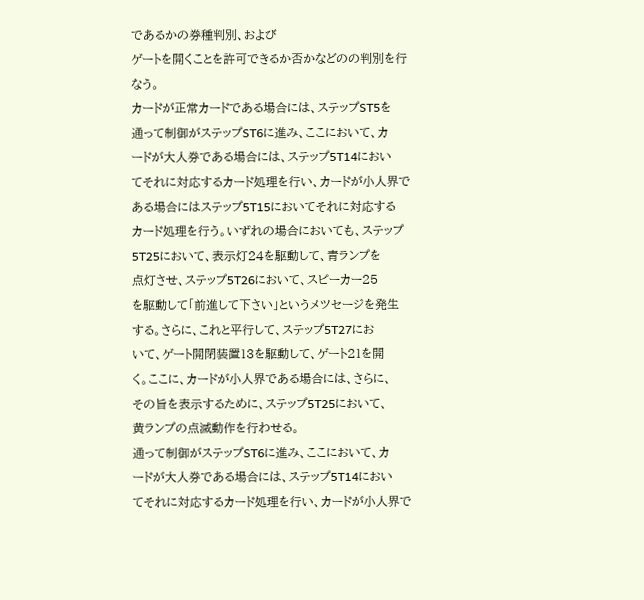であるかの券種判別、および
ゲートを開くことを許可できるか否かなどのの判別を行
なう。
カードが正常カードである場合には、ステップST5を
通って制御がステップST6に進み、ここにおいて、カ
ードが大人券である場合には、ステップ5T14におい
てそれに対応するカード処理を行い、カードが小人界で
ある場合にはステップ5T15においてそれに対応する
カード処理を行う。いずれの場合においても、ステップ
5T25において、表示灯24を駆動して、青ランプを
点灯させ、ステップ5T26において、スピーカー25
を駆動して「前進して下さい」というメツセージを発生
する。さらに、これと平行して、ステップ5T27にお
いて、ゲート開閉装置13を駆動して、ゲート21を開
く。ここに、カードが小人界である場合には、さらに、
その旨を表示するために、ステップ5T25において、
黄ランプの点滅動作を行わせる。
通って制御がステップST6に進み、ここにおいて、カ
ードが大人券である場合には、ステップ5T14におい
てそれに対応するカード処理を行い、カードが小人界で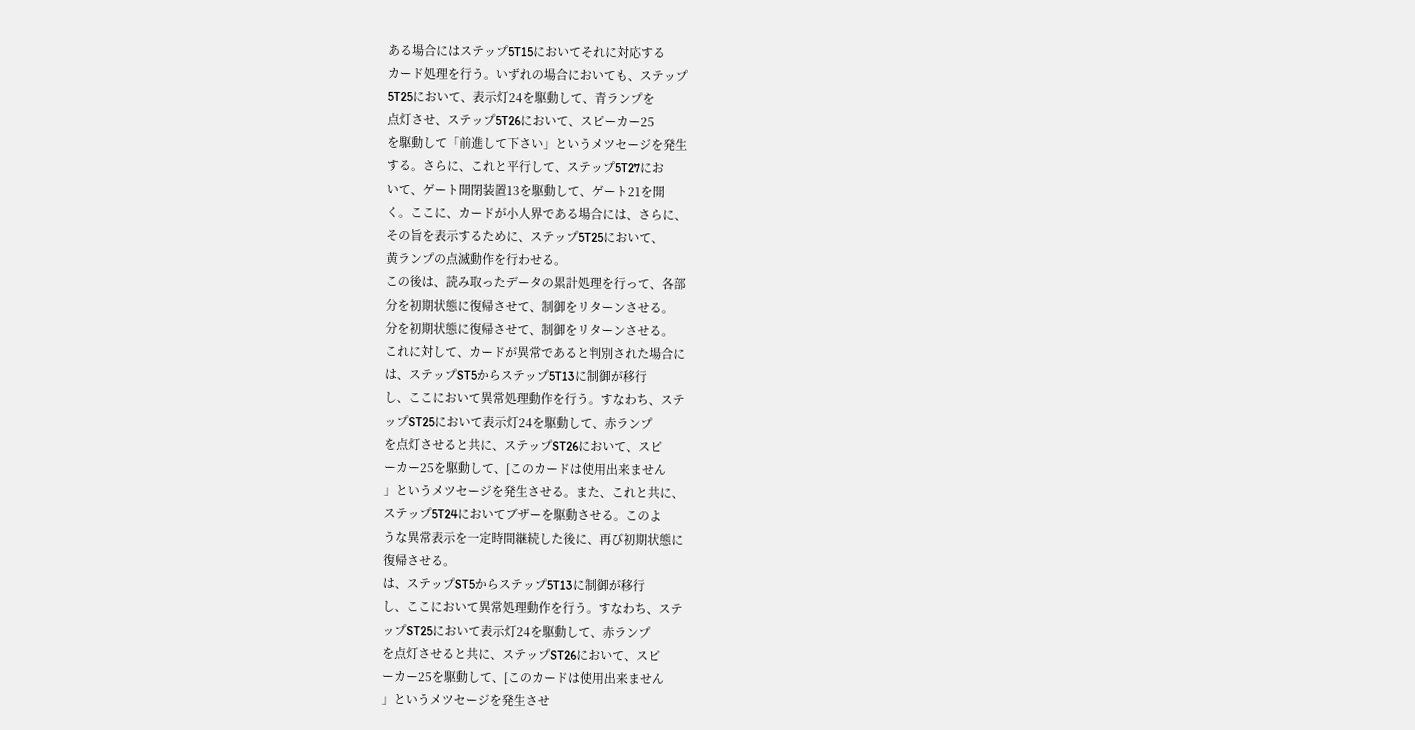ある場合にはステップ5T15においてそれに対応する
カード処理を行う。いずれの場合においても、ステップ
5T25において、表示灯24を駆動して、青ランプを
点灯させ、ステップ5T26において、スピーカー25
を駆動して「前進して下さい」というメツセージを発生
する。さらに、これと平行して、ステップ5T27にお
いて、ゲート開閉装置13を駆動して、ゲート21を開
く。ここに、カードが小人界である場合には、さらに、
その旨を表示するために、ステップ5T25において、
黄ランプの点滅動作を行わせる。
この後は、読み取ったデータの累計処理を行って、各部
分を初期状態に復帰させて、制御をリターンさせる。
分を初期状態に復帰させて、制御をリターンさせる。
これに対して、カードが異常であると判別された場合に
は、ステップST5からステップ5T13に制御が移行
し、ここにおいて異常処理動作を行う。すなわち、ステ
ップST25において表示灯24を駆動して、赤ランプ
を点灯させると共に、ステップST26において、スピ
ーカー25を駆動して、[このカードは使用出来ません
」というメツセージを発生させる。また、これと共に、
ステップ5T24においてブザーを駆動させる。このよ
うな異常表示を一定時間継続した後に、再び初期状態に
復帰させる。
は、ステップST5からステップ5T13に制御が移行
し、ここにおいて異常処理動作を行う。すなわち、ステ
ップST25において表示灯24を駆動して、赤ランプ
を点灯させると共に、ステップST26において、スピ
ーカー25を駆動して、[このカードは使用出来ません
」というメツセージを発生させ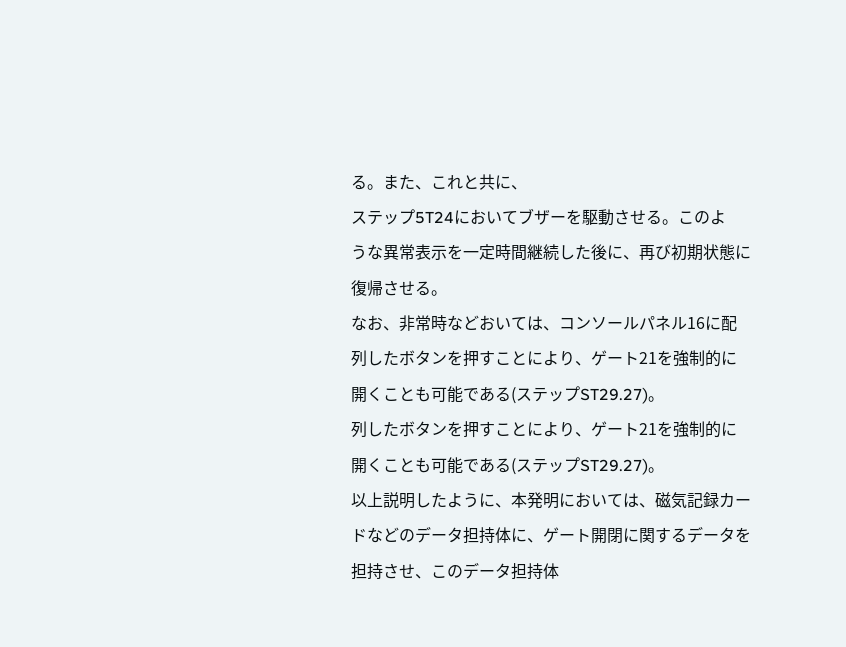る。また、これと共に、
ステップ5T24においてブザーを駆動させる。このよ
うな異常表示を一定時間継続した後に、再び初期状態に
復帰させる。
なお、非常時などおいては、コンソールパネル16に配
列したボタンを押すことにより、ゲート21を強制的に
開くことも可能である(ステップST29.27)。
列したボタンを押すことにより、ゲート21を強制的に
開くことも可能である(ステップST29.27)。
以上説明したように、本発明においては、磁気記録カー
ドなどのデータ担持体に、ゲート開閉に関するデータを
担持させ、このデータ担持体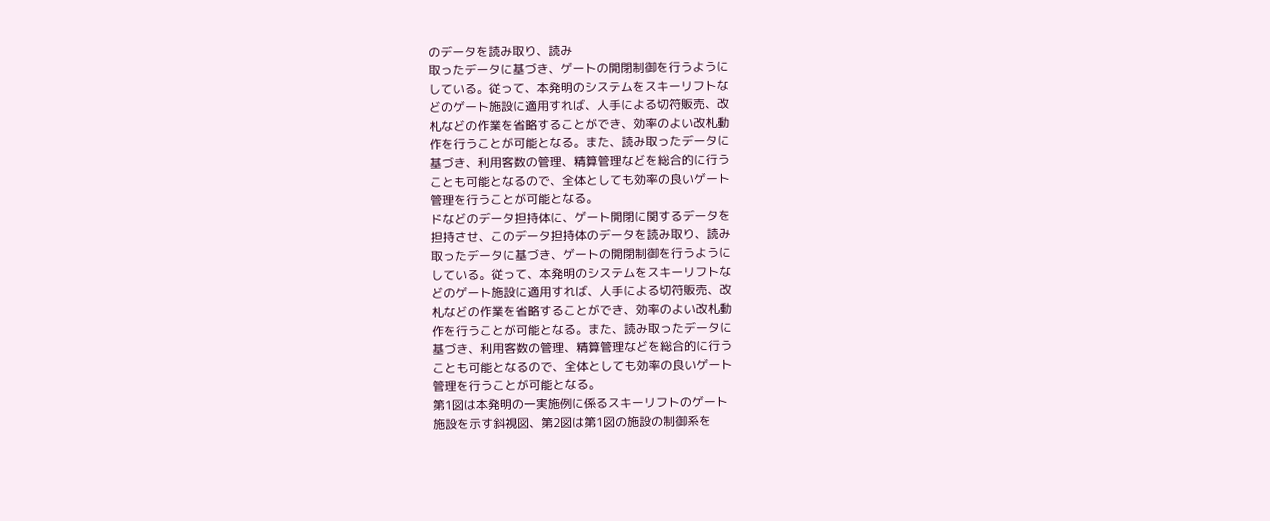のデータを読み取り、読み
取ったデータに基づき、ゲートの開閉制御を行うように
している。従って、本発明のシステムをスキーリフトな
どのゲート施設に適用すれば、人手による切符販売、改
札などの作業を省略することができ、効率のよい改札動
作を行うことが可能となる。また、読み取ったデータに
基づき、利用客数の管理、精算管理などを総合的に行う
ことも可能となるので、全体としても効率の良いゲート
管理を行うことが可能となる。
ドなどのデータ担持体に、ゲート開閉に関するデータを
担持させ、このデータ担持体のデータを読み取り、読み
取ったデータに基づき、ゲートの開閉制御を行うように
している。従って、本発明のシステムをスキーリフトな
どのゲート施設に適用すれば、人手による切符販売、改
札などの作業を省略することができ、効率のよい改札動
作を行うことが可能となる。また、読み取ったデータに
基づき、利用客数の管理、精算管理などを総合的に行う
ことも可能となるので、全体としても効率の良いゲート
管理を行うことが可能となる。
第1図は本発明の一実施例に係るスキーリフトのゲート
施設を示す斜視図、第2図は第1図の施設の制御系を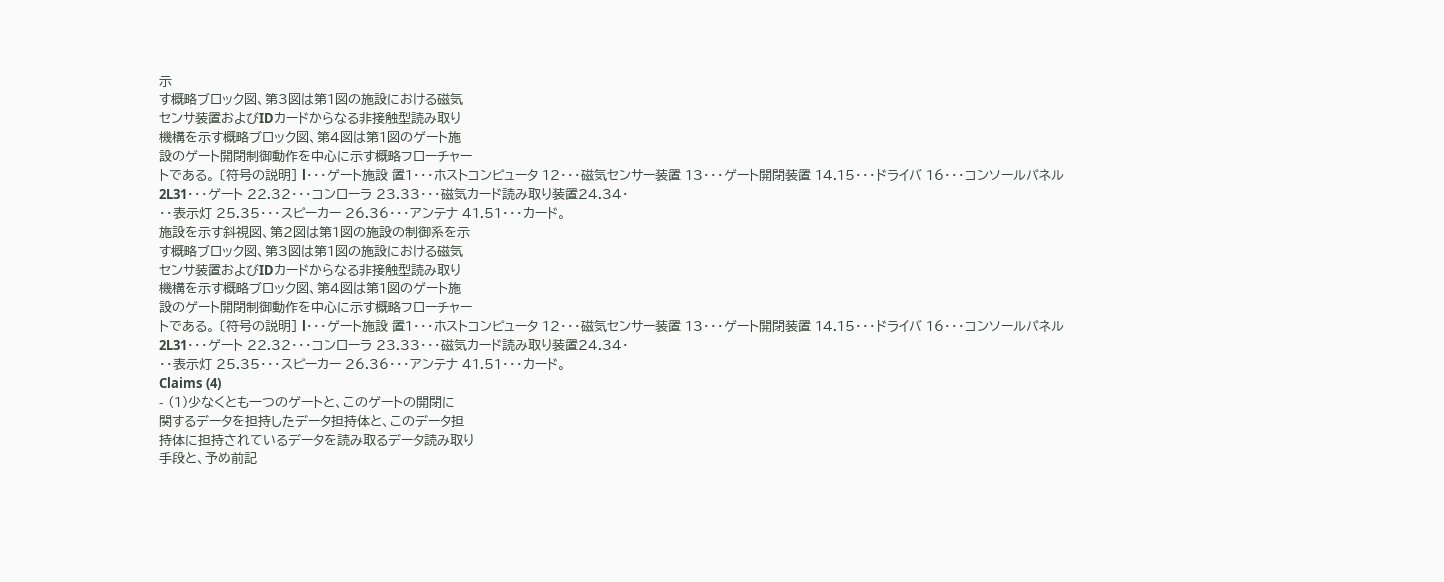示
す概略ブロック図、第3図は第1図の施設における磁気
センサ装置およびIDカードからなる非接触型読み取り
機構を示す概略ブロック図、第4図は第1図のゲート施
設のゲート開閉制御動作を中心に示す概略フローチャー
トである。 〔符号の説明] l・・・ゲート施設 置1・・・ホストコンピュータ 12・・・磁気センサー装置 13・・・ゲート開閉装置 14.15・・・ドライバ 16・・・コンソールパネル 2L31・・・ゲート 22.32・・・コンローラ 23.33・・・磁気カード読み取り装置24.34・
・・表示灯 25.35・・・スピーカー 26.36・・・アンテナ 41.51・・・カード。
施設を示す斜視図、第2図は第1図の施設の制御系を示
す概略ブロック図、第3図は第1図の施設における磁気
センサ装置およびIDカードからなる非接触型読み取り
機構を示す概略ブロック図、第4図は第1図のゲート施
設のゲート開閉制御動作を中心に示す概略フローチャー
トである。 〔符号の説明] l・・・ゲート施設 置1・・・ホストコンピュータ 12・・・磁気センサー装置 13・・・ゲート開閉装置 14.15・・・ドライバ 16・・・コンソールパネル 2L31・・・ゲート 22.32・・・コンローラ 23.33・・・磁気カード読み取り装置24.34・
・・表示灯 25.35・・・スピーカー 26.36・・・アンテナ 41.51・・・カード。
Claims (4)
- (1)少なくとも一つのゲートと、このゲートの開閉に
関するデータを担持したデータ担持体と、このデータ担
持体に担持されているデータを読み取るデータ読み取り
手段と、予め前記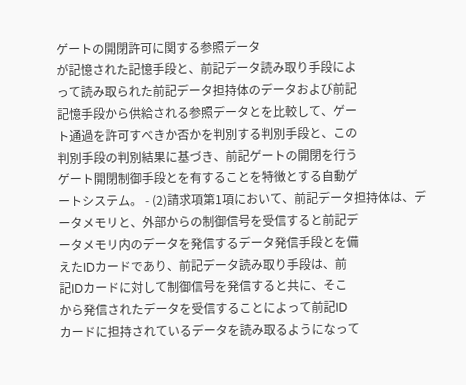ゲートの開閉許可に関する参照データ
が記憶された記憶手段と、前記データ読み取り手段によ
って読み取られた前記データ担持体のデータおよび前記
記憶手段から供給される参照データとを比較して、ゲー
ト通過を許可すべきか否かを判別する判別手段と、この
判別手段の判別結果に基づき、前記ゲートの開閉を行う
ゲート開閉制御手段とを有することを特徴とする自動ゲ
ートシステム。 - (2)請求項第1項において、前記データ担持体は、デ
ータメモリと、外部からの制御信号を受信すると前記デ
ータメモリ内のデータを発信するデータ発信手段とを備
えたIDカードであり、前記データ読み取り手段は、前
記IDカードに対して制御信号を発信すると共に、そこ
から発信されたデータを受信することによって前記ID
カードに担持されているデータを読み取るようになって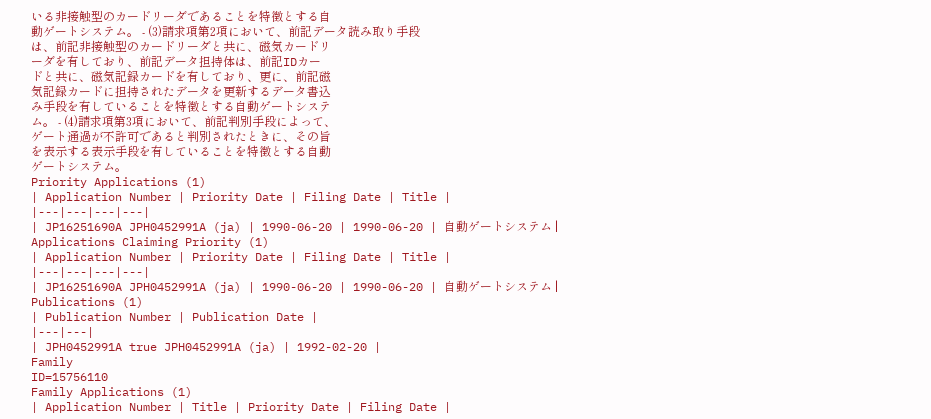いる非接触型のカードリーダであることを特徴とする自
動ゲートシステム。 - (3)請求項第2項において、前記データ読み取り手段
は、前記非接触型のカードリーダと共に、磁気カードリ
ーダを有しており、前記データ担持体は、前記IDカー
ドと共に、磁気記録カードを有しており、更に、前記磁
気記録カードに担持されたデータを更新するデータ書込
み手段を有していることを特徴とする自動ゲートシステ
ム。 - (4)請求項第3項において、前記判別手段によって、
ゲート通過が不許可であると判別されたときに、その旨
を表示する表示手段を有していることを特徴とする自動
ゲートシステム。
Priority Applications (1)
| Application Number | Priority Date | Filing Date | Title |
|---|---|---|---|
| JP16251690A JPH0452991A (ja) | 1990-06-20 | 1990-06-20 | 自動ゲートシステム |
Applications Claiming Priority (1)
| Application Number | Priority Date | Filing Date | Title |
|---|---|---|---|
| JP16251690A JPH0452991A (ja) | 1990-06-20 | 1990-06-20 | 自動ゲートシステム |
Publications (1)
| Publication Number | Publication Date |
|---|---|
| JPH0452991A true JPH0452991A (ja) | 1992-02-20 |
Family
ID=15756110
Family Applications (1)
| Application Number | Title | Priority Date | Filing Date |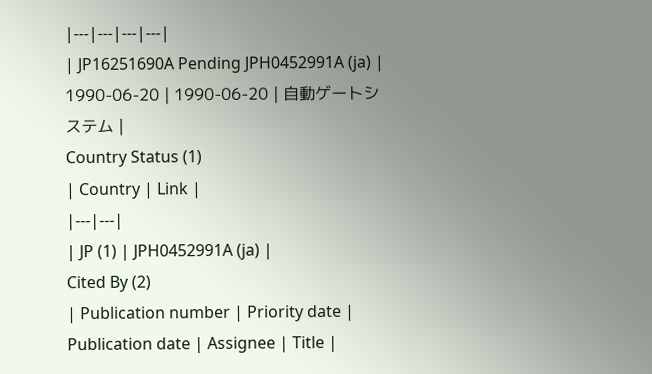|---|---|---|---|
| JP16251690A Pending JPH0452991A (ja) | 1990-06-20 | 1990-06-20 | 自動ゲートシステム |
Country Status (1)
| Country | Link |
|---|---|
| JP (1) | JPH0452991A (ja) |
Cited By (2)
| Publication number | Priority date | Publication date | Assignee | Title |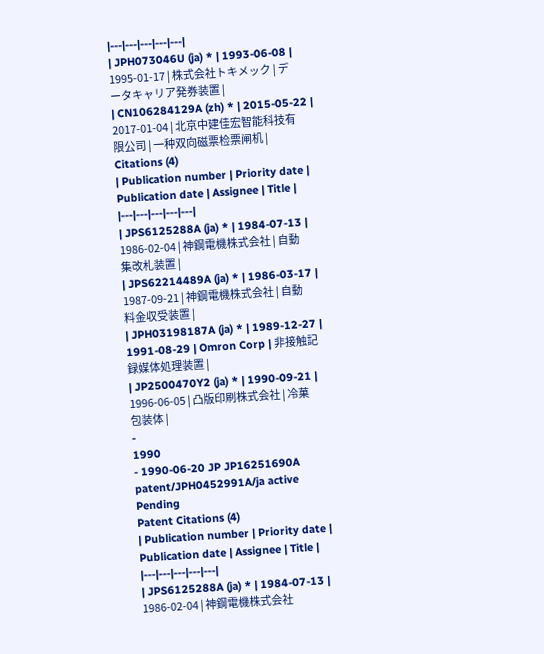|---|---|---|---|---|
| JPH073046U (ja) * | 1993-06-08 | 1995-01-17 | 株式会社トキメック | データキャリア発券装置 |
| CN106284129A (zh) * | 2015-05-22 | 2017-01-04 | 北京中建佳宏智能科技有限公司 | 一种双向磁票检票闸机 |
Citations (4)
| Publication number | Priority date | Publication date | Assignee | Title |
|---|---|---|---|---|
| JPS6125288A (ja) * | 1984-07-13 | 1986-02-04 | 神鋼電機株式会社 | 自動集改札装置 |
| JPS62214489A (ja) * | 1986-03-17 | 1987-09-21 | 神鋼電機株式会社 | 自動料金収受装置 |
| JPH03198187A (ja) * | 1989-12-27 | 1991-08-29 | Omron Corp | 非接触記録媒体処理装置 |
| JP2500470Y2 (ja) * | 1990-09-21 | 1996-06-05 | 凸版印刷株式会社 | 冷菓包装体 |
-
1990
- 1990-06-20 JP JP16251690A patent/JPH0452991A/ja active Pending
Patent Citations (4)
| Publication number | Priority date | Publication date | Assignee | Title |
|---|---|---|---|---|
| JPS6125288A (ja) * | 1984-07-13 | 1986-02-04 | 神鋼電機株式会社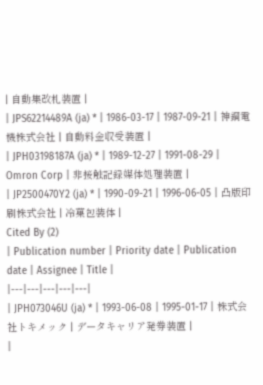| 自動集改札装置 |
| JPS62214489A (ja) * | 1986-03-17 | 1987-09-21 | 神鋼電機株式会社 | 自動料金収受装置 |
| JPH03198187A (ja) * | 1989-12-27 | 1991-08-29 | Omron Corp | 非接触記録媒体処理装置 |
| JP2500470Y2 (ja) * | 1990-09-21 | 1996-06-05 | 凸版印刷株式会社 | 冷菓包装体 |
Cited By (2)
| Publication number | Priority date | Publication date | Assignee | Title |
|---|---|---|---|---|
| JPH073046U (ja) * | 1993-06-08 | 1995-01-17 | 株式会社トキメック | データキャリア発券装置 |
|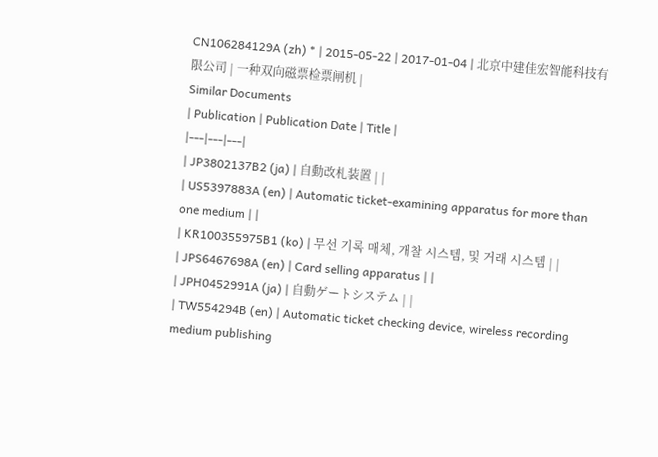CN106284129A (zh) * | 2015-05-22 | 2017-01-04 | 北京中建佳宏智能科技有限公司 | 一种双向磁票检票闸机 |
Similar Documents
| Publication | Publication Date | Title |
|---|---|---|
| JP3802137B2 (ja) | 自動改札装置 | |
| US5397883A (en) | Automatic ticket-examining apparatus for more than one medium | |
| KR100355975B1 (ko) | 무선 기록 매체, 개찰 시스템, 및 거래 시스템 | |
| JPS6467698A (en) | Card selling apparatus | |
| JPH0452991A (ja) | 自動ゲートシステム | |
| TW554294B (en) | Automatic ticket checking device, wireless recording medium publishing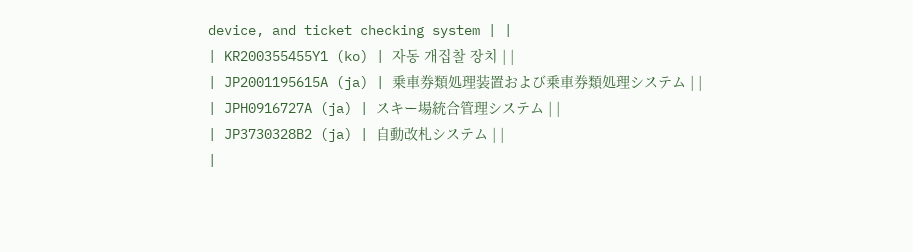device, and ticket checking system | |
| KR200355455Y1 (ko) | 자동 개집찰 장치 | |
| JP2001195615A (ja) | 乗車券類処理装置および乗車券類処理システム | |
| JPH0916727A (ja) | スキー場統合管理システム | |
| JP3730328B2 (ja) | 自動改札システム | |
|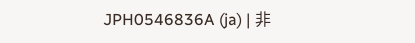JPH0546836A (ja) | 非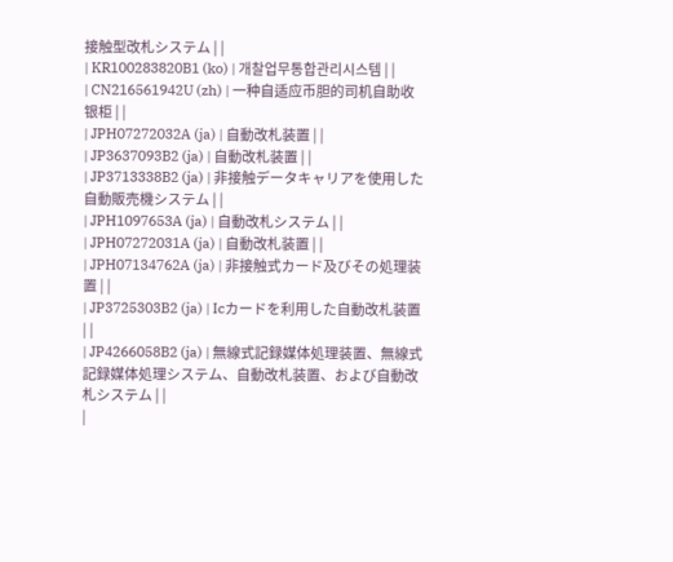接触型改札システム | |
| KR100283820B1 (ko) | 개찰업무통합관리시스템 | |
| CN216561942U (zh) | 一种自适应币胆的司机自助收银柜 | |
| JPH07272032A (ja) | 自動改札装置 | |
| JP3637093B2 (ja) | 自動改札装置 | |
| JP3713338B2 (ja) | 非接触データキャリアを使用した自動販売機システム | |
| JPH1097653A (ja) | 自動改札システム | |
| JPH07272031A (ja) | 自動改札装置 | |
| JPH07134762A (ja) | 非接触式カード及びその処理装置 | |
| JP3725303B2 (ja) | Icカードを利用した自動改札装置 | |
| JP4266058B2 (ja) | 無線式記録媒体処理装置、無線式記録媒体処理システム、自動改札装置、および自動改札システム | |
|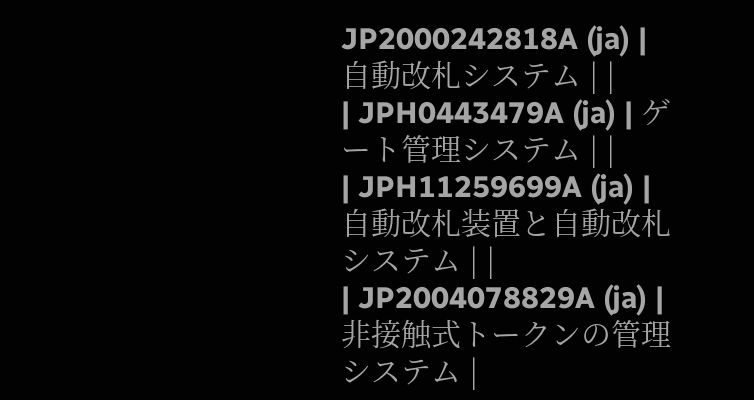JP2000242818A (ja) | 自動改札システム | |
| JPH0443479A (ja) | ゲート管理システム | |
| JPH11259699A (ja) | 自動改札装置と自動改札システム | |
| JP2004078829A (ja) | 非接触式トークンの管理システム |